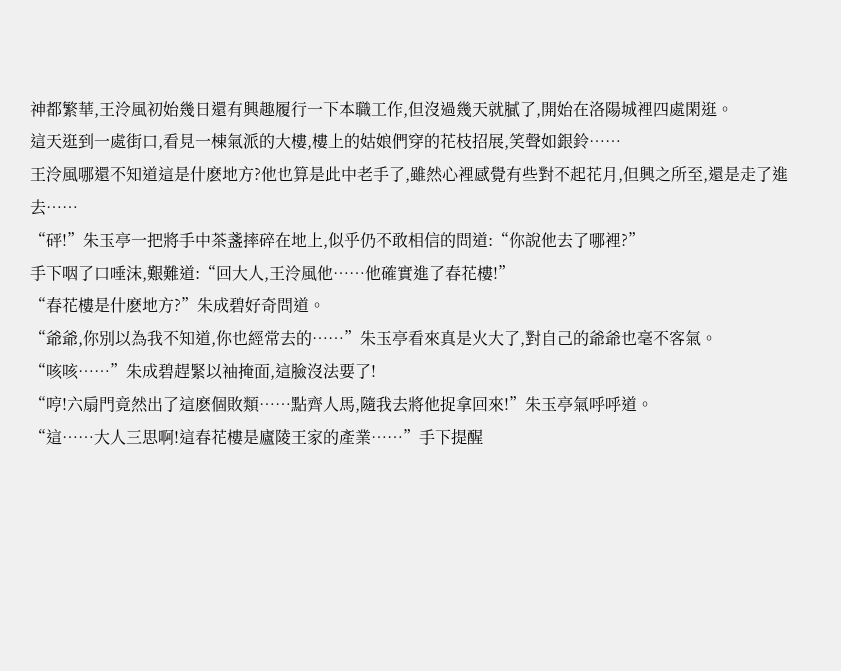神都繁華,王泠風初始幾日還有興趣履行一下本職工作,但沒過幾天就膩了,開始在洛陽城裡四處閑逛。
這天逛到一處街口,看見一棟氣派的大樓,樓上的姑娘們穿的花枝招展,笑聲如銀鈴……
王泠風哪還不知道這是什麽地方?他也算是此中老手了,雖然心裡感覺有些對不起花月,但興之所至,還是走了進去……
“砰!”朱玉亭一把將手中茶盞摔碎在地上,似乎仍不敢相信的問道:“你說他去了哪裡?”
手下咽了口唾沫,艱難道:“回大人,王泠風他……他確實進了春花樓!”
“春花樓是什麽地方?”朱成碧好奇問道。
“爺爺,你別以為我不知道,你也經常去的……”朱玉亭看來真是火大了,對自己的爺爺也毫不客氣。
“咳咳……”朱成碧趕緊以袖掩面,這臉沒法要了!
“哼!六扇門竟然出了這麽個敗類……點齊人馬,隨我去將他捉拿回來!”朱玉亭氣呼呼道。
“這……大人三思啊!這春花樓是廬陵王家的產業……”手下提醒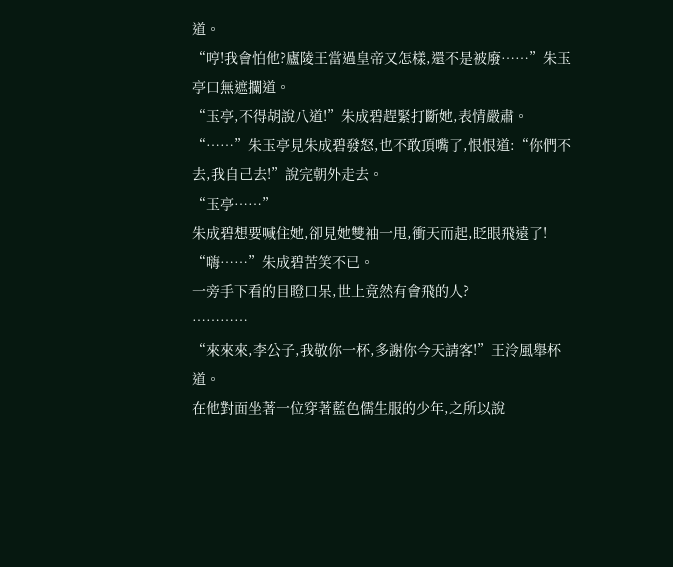道。
“哼!我會怕他?廬陵王當過皇帝又怎樣,還不是被廢……”朱玉亭口無遮攔道。
“玉亭,不得胡說八道!”朱成碧趕緊打斷她,表情嚴肅。
“……”朱玉亭見朱成碧發怒,也不敢頂嘴了,恨恨道:“你們不去,我自己去!”說完朝外走去。
“玉亭……”
朱成碧想要喊住她,卻見她雙袖一甩,衝天而起,眨眼飛遠了!
“嗨……”朱成碧苦笑不已。
一旁手下看的目瞪口呆,世上竟然有會飛的人?
…………
“來來來,李公子,我敬你一杯,多謝你今天請客!”王泠風舉杯道。
在他對面坐著一位穿著藍色儒生服的少年,之所以說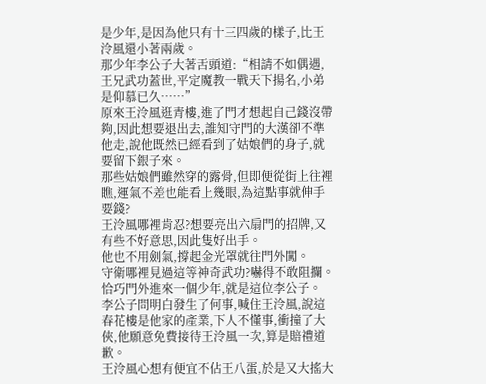是少年,是因為他只有十三四歲的樣子,比王泠風還小著兩歲。
那少年李公子大著舌頭道:“相請不如偶遇,王兄武功蓋世,平定魔教一戰天下揚名,小弟是仰慕已久……”
原來王泠風逛青樓,進了門才想起自己錢沒帶夠,因此想要退出去,誰知守門的大漢卻不準他走,說他既然已經看到了姑娘們的身子,就要留下銀子來。
那些姑娘們雖然穿的露骨,但即便從街上往裡瞧,運氣不差也能看上幾眼,為這點事就伸手要錢?
王泠風哪裡肯忍?想要亮出六扇門的招牌,又有些不好意思,因此隻好出手。
他也不用劍氣,撐起金光罩就往門外闖。
守衛哪裡見過這等神奇武功?嚇得不敢阻攔。
恰巧門外進來一個少年,就是這位李公子。
李公子問明白發生了何事,喊住王泠風,說這春花樓是他家的產業,下人不懂事,衝撞了大俠,他願意免費接待王泠風一次,算是賠禮道歉。
王泠風心想有便宜不佔王八蛋,於是又大搖大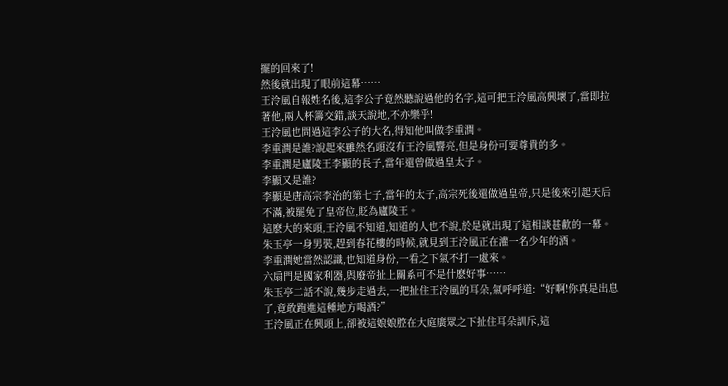擺的回來了!
然後就出現了眼前這幕……
王泠風自報姓名後,這李公子竟然聽說過他的名字,這可把王泠風高興壞了,當即拉著他,兩人杯籌交錯,談天說地,不亦樂乎!
王泠風也問過這李公子的大名,得知他叫做李重潤。
李重潤是誰?說起來雖然名頭沒有王泠風響亮,但是身份可要尊貴的多。
李重潤是廬陵王李顯的長子,當年還曾做過皇太子。
李顯又是誰?
李顯是唐高宗李治的第七子,當年的太子,高宗死後還做過皇帝,只是後來引起天后不滿,被罷免了皇帝位,貶為廬陵王。
這麽大的來頭,王泠風不知道,知道的人也不說,於是就出現了這相談甚歡的一幕。
朱玉亭一身男裝,趕到春花樓的時候,就見到王泠風正在灌一名少年的酒。
李重潤她當然認識,也知道身份,一看之下氣不打一處來。
六扇門是國家利器,與廢帝扯上關系可不是什麽好事……
朱玉亭二話不說,幾步走過去,一把扯住王泠風的耳朵,氣呼呼道:“好啊!你真是出息了,竟敢跑進這種地方喝酒?”
王泠風正在興頭上,卻被這娘娘腔在大庭廣眾之下扯住耳朵訓斥,這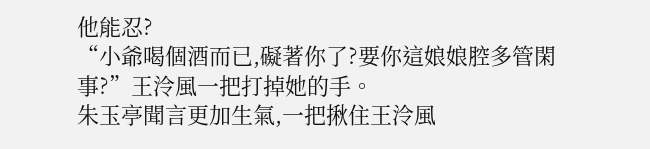他能忍?
“小爺喝個酒而已,礙著你了?要你這娘娘腔多管閑事?”王泠風一把打掉她的手。
朱玉亭聞言更加生氣,一把揪住王泠風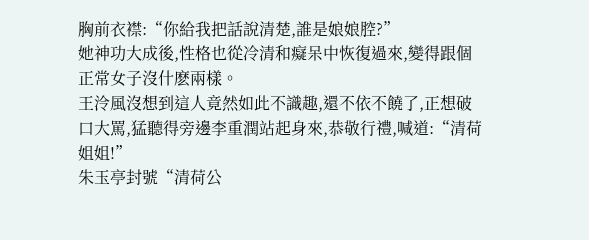胸前衣襟:“你給我把話說清楚,誰是娘娘腔?”
她神功大成後,性格也從冷清和癡呆中恢復過來,變得跟個正常女子沒什麽兩樣。
王泠風沒想到這人竟然如此不識趣,還不依不饒了,正想破口大罵,猛聽得旁邊李重潤站起身來,恭敬行禮,喊道:“清荷姐姐!”
朱玉亭封號“清荷公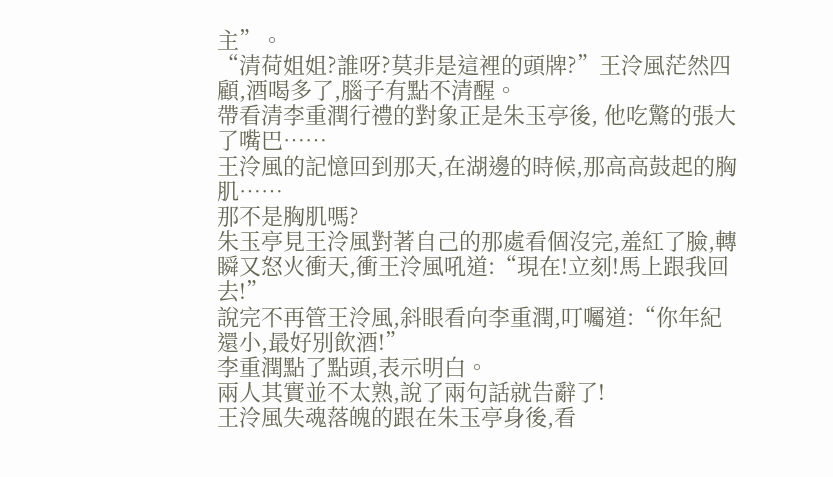主”。
“清荷姐姐?誰呀?莫非是這裡的頭牌?”王泠風茫然四顧,酒喝多了,腦子有點不清醒。
帶看清李重潤行禮的對象正是朱玉亭後, 他吃驚的張大了嘴巴……
王泠風的記憶回到那天,在湖邊的時候,那高高鼓起的胸肌……
那不是胸肌嗎?
朱玉亭見王泠風對著自己的那處看個沒完,羞紅了臉,轉瞬又怒火衝天,衝王泠風吼道:“現在!立刻!馬上跟我回去!”
說完不再管王泠風,斜眼看向李重潤,叮囑道:“你年紀還小,最好別飲酒!”
李重潤點了點頭,表示明白。
兩人其實並不太熟,說了兩句話就告辭了!
王泠風失魂落魄的跟在朱玉亭身後,看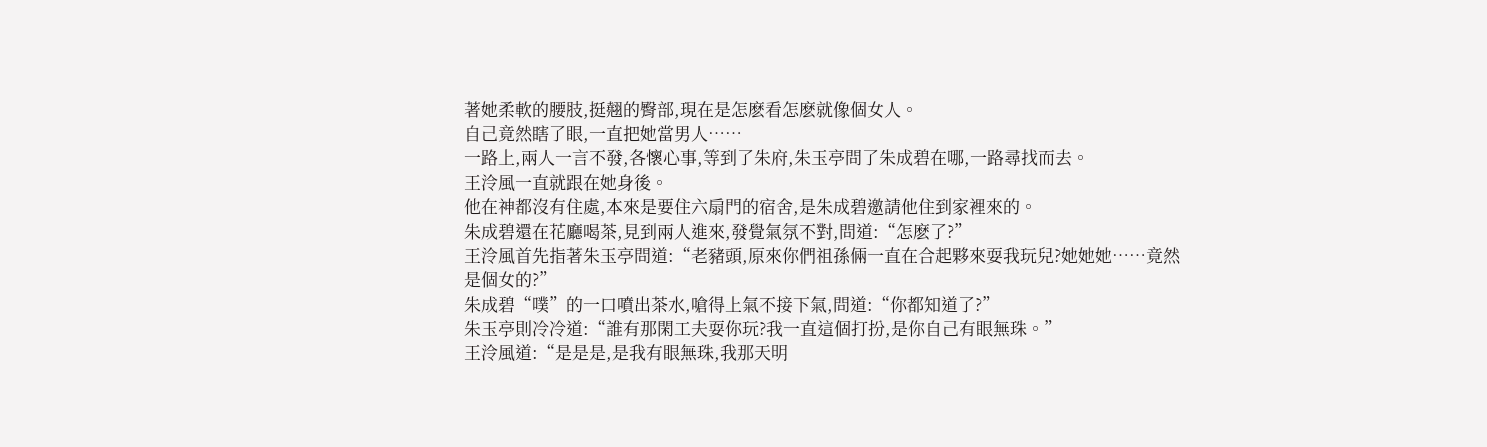著她柔軟的腰肢,挺翹的臀部,現在是怎麽看怎麽就像個女人。
自己竟然瞎了眼,一直把她當男人……
一路上,兩人一言不發,各懷心事,等到了朱府,朱玉亭問了朱成碧在哪,一路尋找而去。
王泠風一直就跟在她身後。
他在神都沒有住處,本來是要住六扇門的宿舍,是朱成碧邀請他住到家裡來的。
朱成碧還在花廳喝茶,見到兩人進來,發覺氣氛不對,問道:“怎麽了?”
王泠風首先指著朱玉亭問道:“老豬頭,原來你們祖孫倆一直在合起夥來耍我玩兒?她她她……竟然是個女的?”
朱成碧“噗”的一口噴出茶水,嗆得上氣不接下氣,問道:“你都知道了?”
朱玉亭則冷冷道:“誰有那閑工夫耍你玩?我一直這個打扮,是你自己有眼無珠。”
王泠風道:“是是是,是我有眼無珠,我那天明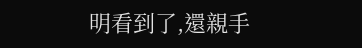明看到了,還親手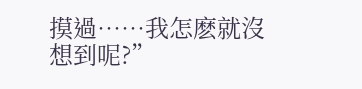摸過……我怎麽就沒想到呢?”